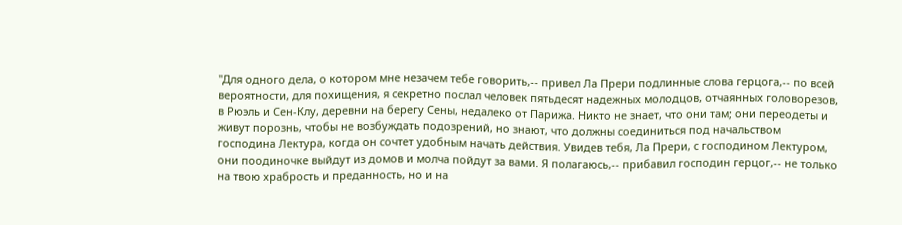"Для одного дела, о котором мне незачем тебе говорить,-- привел Ла Прери подлинные слова герцога,-- по всей вероятности, для похищения, я секретно послал человек пятьдесят надежных молодцов, отчаянных головорезов, в Рюэль и Сен-Клу, деревни на берегу Сены, недалеко от Парижа. Никто не знает, что они там; они переодеты и живут порознь, чтобы не возбуждать подозрений, но знают, что должны соединиться под начальством господина Лектура, когда он сочтет удобным начать действия. Увидев тебя, Ла Прери, с господином Лектуром, они поодиночке выйдут из домов и молча пойдут за вами. Я полагаюсь,-- прибавил господин герцог,-- не только на твою храбрость и преданность, но и на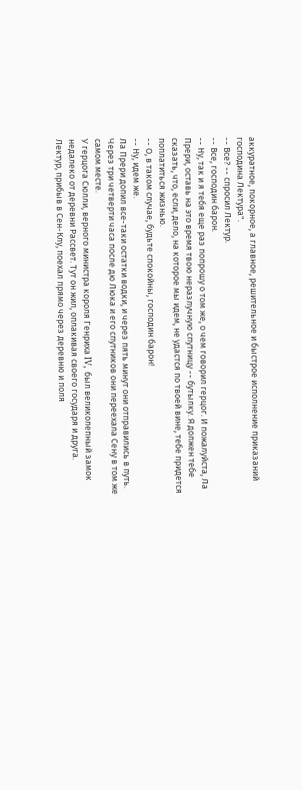аккуратное, покорное, а главное, решительное и быстрое исполнение приказаний господина Лектура".
-- Все? -- спросил Лектур.
-- Все, господин барон.
-- Ну, так и я тебя еще раз попрошу о том же, о чем говорил герцог. И пожалуйста, Ла Прери, оставь на это время твою неразлучную спутницу -- бутылку. Я должен тебе сказать, что, если, дело, на которое мы идем, не удастся по твоей вине, тебе придется поплатиться жизнью.
-- О, в таком случае, будьте спокойны, господин барон!
-- Ну, идем же.
Ла Прери допил все-таки остатки водки, и через пять минут они отправились в путь. Через три четверти часа после дю Люка и его спутников они переехала Сену в том же самом месте.
У герцога Сюлли, верного министра короля Генриха IV, был великолепный замок недалеко от деревни Рассвет. Тут он жил, оплакивая своего государя и друга.
Лектур, прибыв в Сен-Клу, поехал прямо через деревню и поля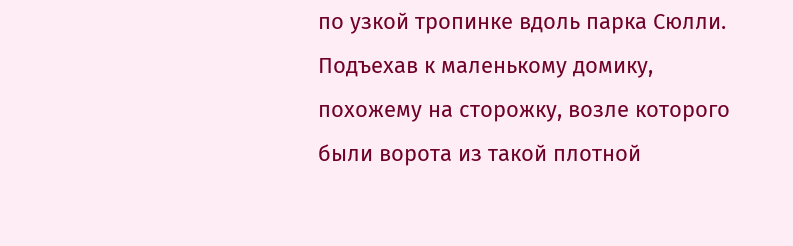по узкой тропинке вдоль парка Сюлли. Подъехав к маленькому домику, похожему на сторожку, возле которого были ворота из такой плотной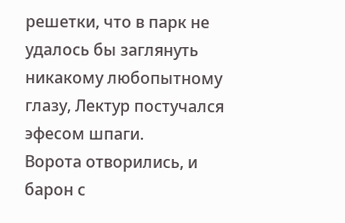решетки, что в парк не удалось бы заглянуть никакому любопытному глазу, Лектур постучался эфесом шпаги.
Ворота отворились, и барон с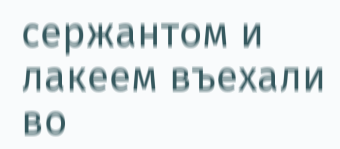сержантом и лакеем въехали во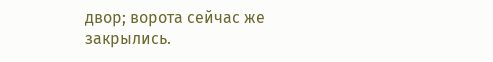двор; ворота сейчас же закрылись.